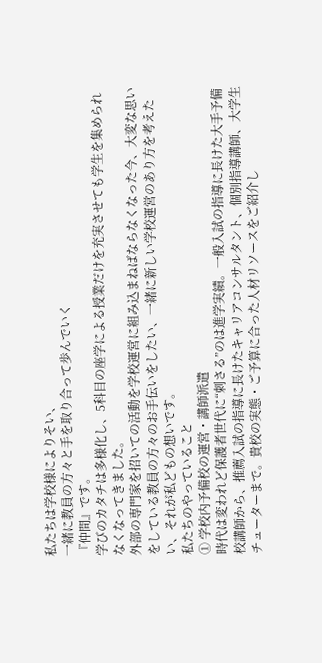私たちは学校様によりそい、
一緒に教員の方々と手を取り合って歩んでいく
『仲間』です。
学びのカタチは多様化し、5科目の座学による授業だけを充実させても学生を集められなくなってきました。
外部の専門家を招いての活動を学校運営に組み込まねばならなくなった今、大変な思いをしている教員の方々のお手伝いをしたい、一緒に新しい学校運営のあり方を考えたい、それが私どもの想いです。
私たちのやっていること
① 学校内予備校の運営・講師派遣
時代は変われど保護者世代に“刺さる”のは進学実績。一般入試の指導に長けた大手予備校講師から、推薦入試の指導に長けたキャリアコンサルタント、個別指導講師、大学生チューターまで。貴校の実態・ご予算に合った人材リソースをご紹介し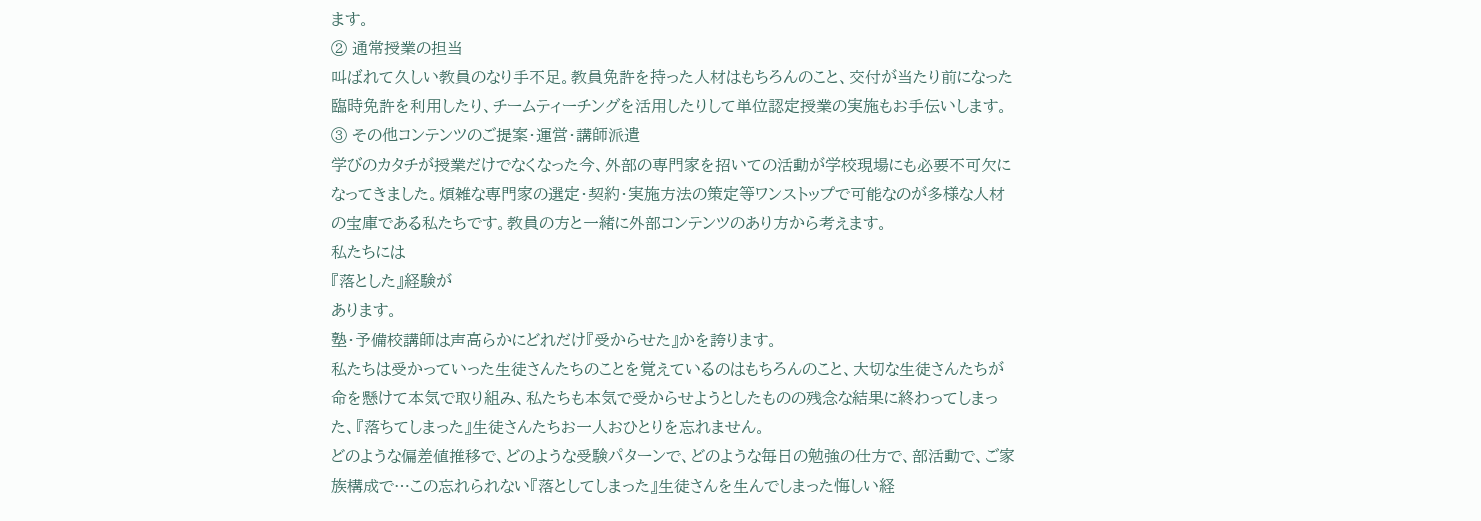ます。
② 通常授業の担当
叫ばれて久しい教員のなり手不足。教員免許を持った人材はもちろんのこと、交付が当たり前になった臨時免許を利用したり、チームティーチングを活用したりして単位認定授業の実施もお手伝いします。
③ その他コンテンツのご提案・運営・講師派遣
学びのカタチが授業だけでなくなった今、外部の専門家を招いての活動が学校現場にも必要不可欠になってきました。煩雑な専門家の選定・契約・実施方法の策定等ワンストップで可能なのが多様な人材の宝庫である私たちです。教員の方と一緒に外部コンテンツのあり方から考えます。
私たちには
『落とした』経験が
あります。
塾・予備校講師は声高らかにどれだけ『受からせた』かを誇ります。
私たちは受かっていった生徒さんたちのことを覚えているのはもちろんのこと、大切な生徒さんたちが命を懸けて本気で取り組み、私たちも本気で受からせようとしたものの残念な結果に終わってしまった、『落ちてしまった』生徒さんたちお一人おひとりを忘れません。
どのような偏差値推移で、どのような受験パターンで、どのような毎日の勉強の仕方で、部活動で、ご家族構成で…この忘れられない『落としてしまった』生徒さんを生んでしまった悔しい経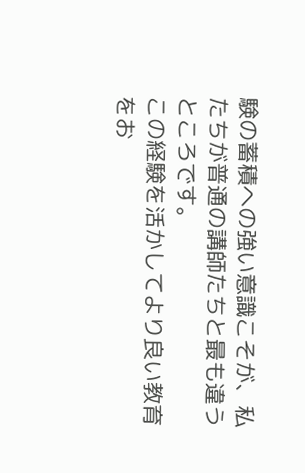験の蓄積への強い意識こそが、私たちが普通の講師たちと最も違うところです。
この経験を活かしてより良い教育をお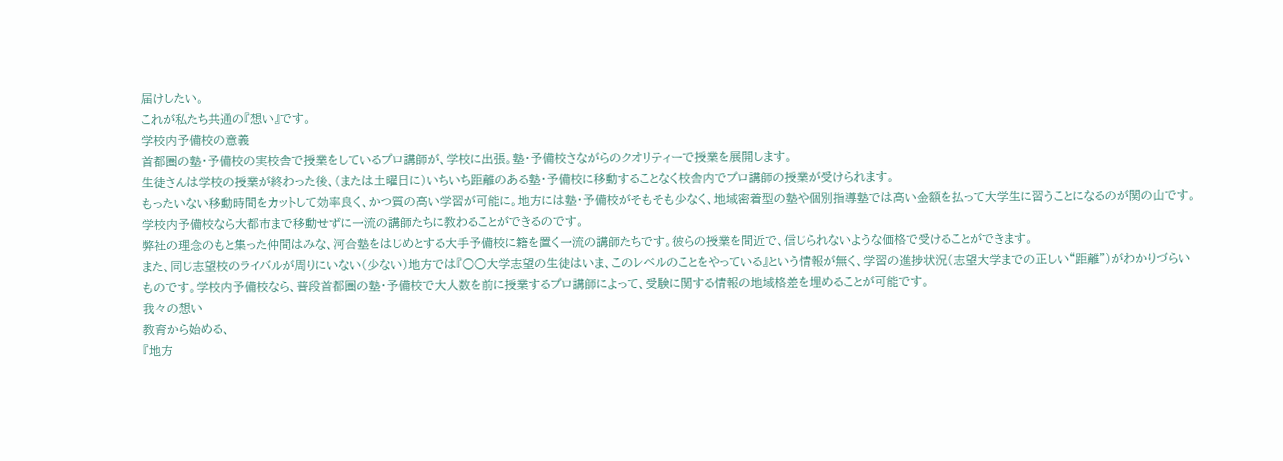届けしたい。
これが私たち共通の『想い』です。
学校内予備校の意義
首都圏の塾・予備校の実校舎で授業をしているプロ講師が、学校に出張。塾・予備校さながらのクオリティーで授業を展開します。
生徒さんは学校の授業が終わった後、(または土曜日に)いちいち距離のある塾・予備校に移動することなく校舎内でプロ講師の授業が受けられます。
もったいない移動時間をカットして効率良く、かつ質の高い学習が可能に。地方には塾・予備校がそもそも少なく、地域密着型の塾や個別指導塾では高い金額を払って大学生に習うことになるのが関の山です。学校内予備校なら大都市まで移動せずに一流の講師たちに教わることができるのです。
弊社の理念のもと集った仲間はみな、河合塾をはじめとする大手予備校に籍を置く一流の講師たちです。彼らの授業を間近で、信じられないような価格で受けることができます。
また、同じ志望校のライバルが周りにいない(少ない)地方では『○○大学志望の生徒はいま、このレベルのことをやっている』という情報が無く、学習の進捗状況(志望大学までの正しい“距離”)がわかりづらいものです。学校内予備校なら、普段首都圏の塾・予備校で大人数を前に授業するプロ講師によって、受験に関する情報の地域格差を埋めることが可能です。
我々の想い
教育から始める、
『地方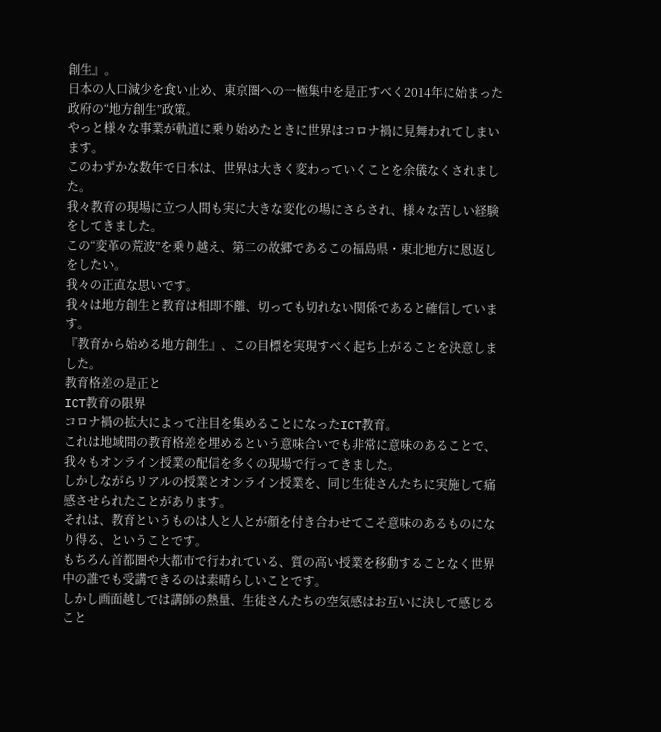創生』。
日本の人口減少を食い止め、東京圏への一極集中を是正すべく2014年に始まった政府の“地方創生”政策。
やっと様々な事業が軌道に乗り始めたときに世界はコロナ禍に見舞われてしまいます。
このわずかな数年で日本は、世界は大きく変わっていくことを余儀なくされました。
我々教育の現場に立つ人間も実に大きな変化の場にさらされ、様々な苦しい経験をしてきました。
この“変革の荒波”を乗り越え、第二の故郷であるこの福島県・東北地方に恩返しをしたい。
我々の正直な思いです。
我々は地方創生と教育は相即不離、切っても切れない関係であると確信しています。
『教育から始める地方創生』、この目標を実現すべく起ち上がることを決意しました。
教育格差の是正と
ICT教育の限界
コロナ禍の拡大によって注目を集めることになったICT教育。
これは地域間の教育格差を埋めるという意味合いでも非常に意味のあることで、我々もオンライン授業の配信を多くの現場で行ってきました。
しかしながらリアルの授業とオンライン授業を、同じ生徒さんたちに実施して痛感させられたことがあります。
それは、教育というものは人と人とが顔を付き合わせてこそ意味のあるものになり得る、ということです。
もちろん首都圏や大都市で行われている、質の高い授業を移動することなく世界中の誰でも受講できるのは素晴らしいことです。
しかし画面越しでは講師の熱量、生徒さんたちの空気感はお互いに決して感じること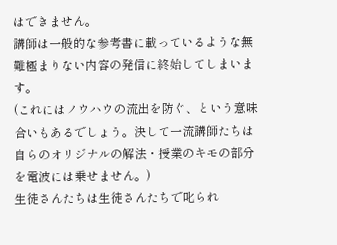はできません。
講師は一般的な参考書に載っているような無難極まりない内容の発信に終始してしまいます。
(これにはノウハウの流出を防ぐ、という意味合いもあるでしょう。決して一流講師たちは自らのオリジナルの解法・授業のキモの部分を電波には乗せません。)
生徒さんたちは生徒さんたちで叱られ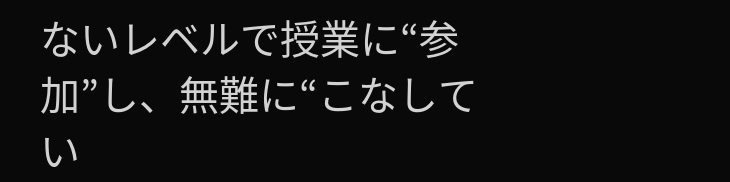ないレベルで授業に“参加”し、無難に“こなしてい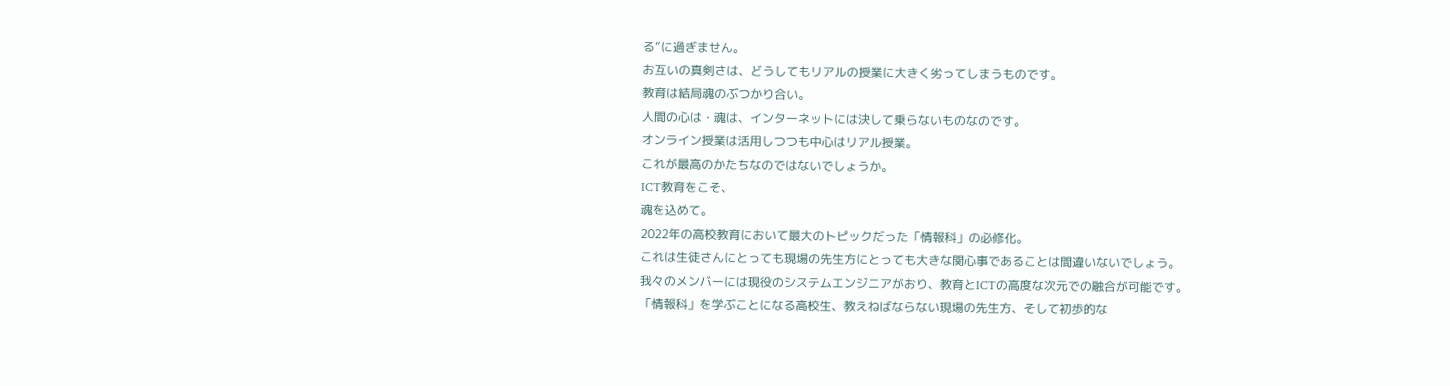る”に過ぎません。
お互いの真剣さは、どうしてもリアルの授業に大きく劣ってしまうものです。
教育は結局魂のぶつかり合い。
人間の心は・魂は、インターネットには決して乗らないものなのです。
オンライン授業は活用しつつも中心はリアル授業。
これが最高のかたちなのではないでしょうか。
ICT教育をこそ、
魂を込めて。
2022年の高校教育において最大のトピックだった「情報科」の必修化。
これは生徒さんにとっても現場の先生方にとっても大きな関心事であることは間違いないでしょう。
我々のメンバーには現役のシステムエンジニアがおり、教育とICTの高度な次元での融合が可能です。
「情報科」を学ぶことになる高校生、教えねばならない現場の先生方、そして初歩的な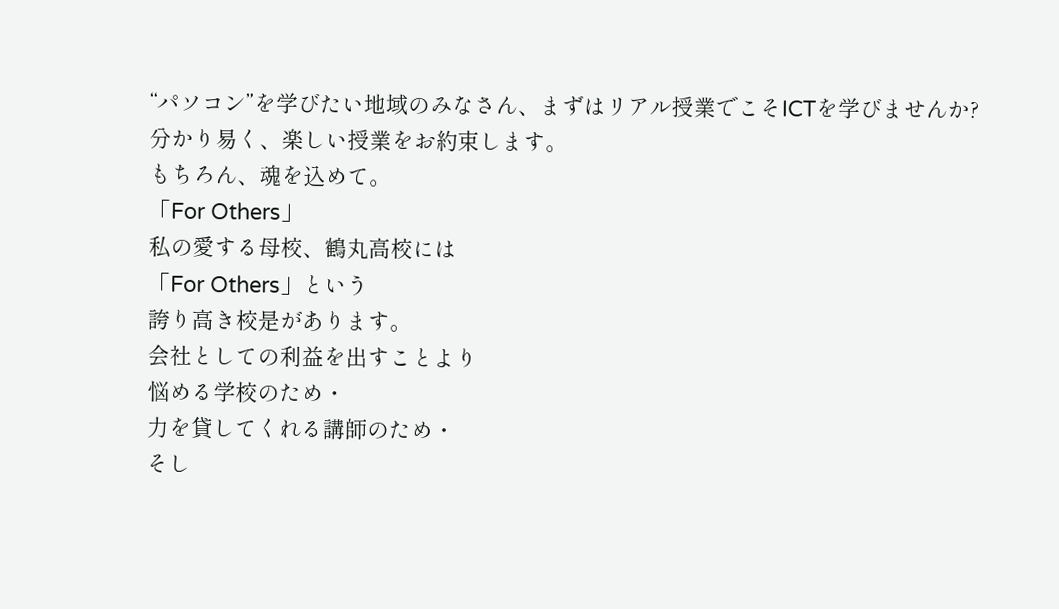“パソコン”を学びたい地域のみなさん、まずはリアル授業でこそICTを学びませんか?
分かり易く、楽しい授業をお約束します。
もちろん、魂を込めて。
「For Others」
私の愛する母校、鶴丸高校には
「For Others」という
誇り高き校是があります。
会社としての利益を出すことより
悩める学校のため・
力を貸してくれる講師のため・
そし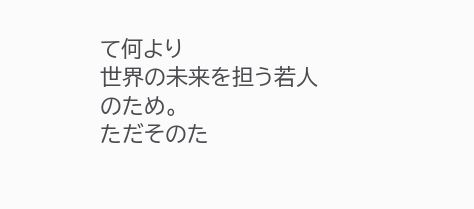て何より
世界の未来を担う若人のため。
ただそのた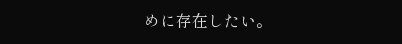めに存在したい。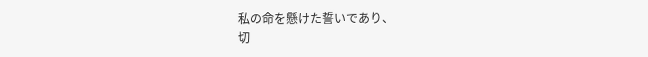私の命を懸けた誓いであり、
切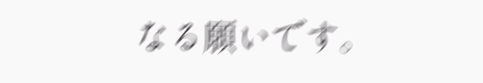なる願いです。